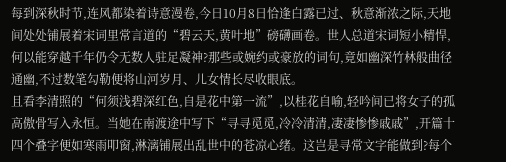每到深秋时节,连风都染着诗意漫卷,今日10月8日恰逢白露已过、秋意渐浓之际,天地间处处铺展着宋词里常言道的“碧云天,黄叶地”磅礴画卷。世人总道宋词短小精悍,何以能穿越千年仍令无数人驻足凝神?那些或婉约或豪放的词句,竟如幽深竹林般曲径通幽,不过数笔勾勒便将山河岁月、儿女情长尽收眼底。
且看李清照的“何须浅碧深红色,自是花中第一流”,以桂花自喻,轻吟间已将女子的孤高傲骨写入永恒。当她在南渡途中写下“寻寻觅觅,冷冷清清,凄凄惨惨戚戚”,开篇十四个叠字便如寒雨叩窗,淋漓铺展出乱世中的苍凉心绪。这岂是寻常文字能做到?每个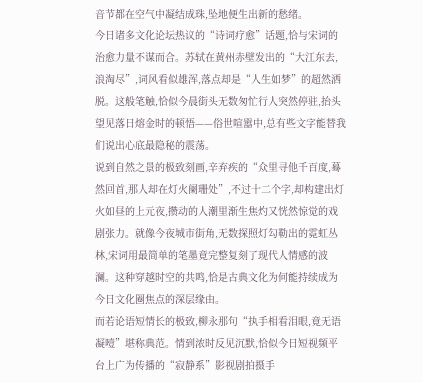音节都在空气中凝结成珠,坠地便生出新的愁绪。
今日诸多文化论坛热议的“诗词疗愈”话题,恰与宋词的治愈力量不谋而合。苏轼在黄州赤壁发出的“大江东去,浪淘尽”,词风看似雄浑,落点却是“人生如梦”的超然洒脱。这般笔触,恰似今晨街头无数匆忙行人突然停驻,抬头望见落日熔金时的顿悟——俗世喧嚣中,总有些文字能替我们说出心底最隐秘的震荡。
说到自然之景的极致刻画,辛弃疾的“众里寻他千百度,蓦然回首,那人却在灯火阑珊处”,不过十二个字,却构建出灯火如昼的上元夜,攒动的人潮里渐生焦灼又恍然惊觉的戏剧张力。就像今夜城市街角,无数探照灯勾勒出的霓虹丛林,宋词用最简单的笔墨竟完整复刻了现代人情感的波澜。这种穿越时空的共鸣,恰是古典文化为何能持续成为今日文化圈焦点的深层缘由。
而若论语短情长的极致,柳永那句“执手相看泪眼,竟无语凝噎”堪称典范。情到浓时反见沉默,恰似今日短视频平台上广为传播的“寂静系”影视剧拍摄手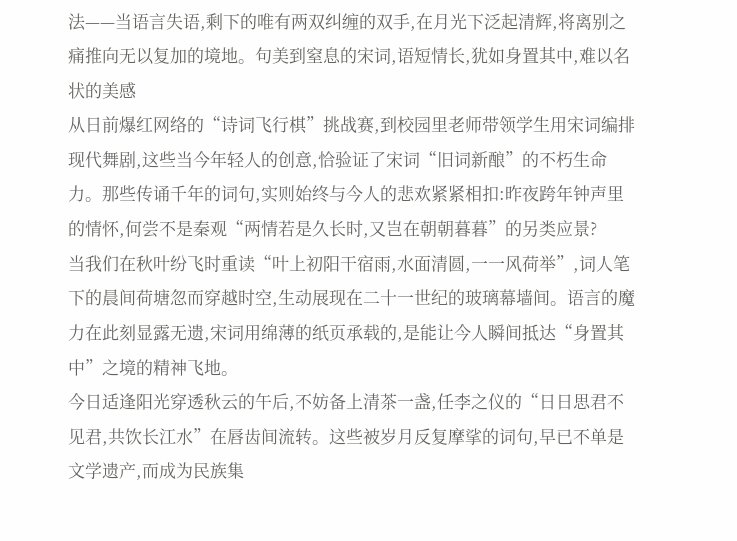法——当语言失语,剩下的唯有两双纠缠的双手,在月光下泛起清辉,将离别之痛推向无以复加的境地。句美到窒息的宋词,语短情长,犹如身置其中,难以名状的美感
从日前爆红网络的“诗词飞行棋”挑战赛,到校园里老师带领学生用宋词编排现代舞剧,这些当今年轻人的创意,恰验证了宋词“旧词新酿”的不朽生命力。那些传诵千年的词句,实则始终与今人的悲欢紧紧相扣:昨夜跨年钟声里的情怀,何尝不是秦观“两情若是久长时,又岂在朝朝暮暮”的另类应景?
当我们在秋叶纷飞时重读“叶上初阳干宿雨,水面清圆,一一风荷举”,词人笔下的晨间荷塘忽而穿越时空,生动展现在二十一世纪的玻璃幕墙间。语言的魔力在此刻显露无遗,宋词用绵薄的纸页承载的,是能让今人瞬间抵达“身置其中”之境的精神飞地。
今日适逢阳光穿透秋云的午后,不妨备上清茶一盏,任李之仪的“日日思君不见君,共饮长江水”在唇齿间流转。这些被岁月反复摩挲的词句,早已不单是文学遗产,而成为民族集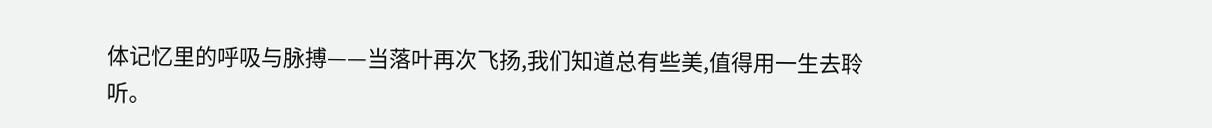体记忆里的呼吸与脉搏——当落叶再次飞扬,我们知道总有些美,值得用一生去聆听。